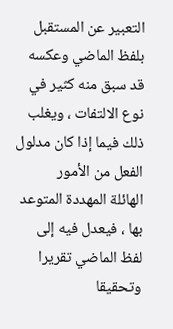التعبير عن المستقبل بلفظ الماضي وعكسه
قد سبق منه كثير في نوع الالتفات ، ويغلب ذلك فيما إذا كان مدلول الفعل من الأمور
الهائلة المهددة المتوعد بها ، فيعدل فيه إلى لفظ الماضي تقريرا وتحقيقا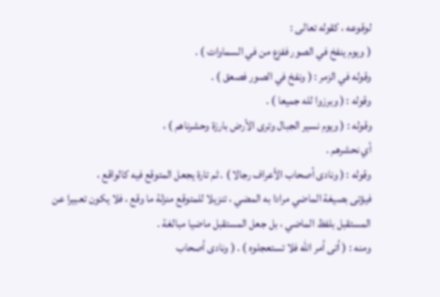لوقوعه ، كقوله تعالى :
( ويوم ينفخ في الصور ففزع من في السماوات ) .
وقوله في الزمر : ( ونفخ في الصور فصعق ) .
وقوله : ( وبرزوا لله جميعا ) .
وقوله : ( ويوم نسير الجبال وترى الأرض بارزة وحشرناهم ) ،
أي نحشرهم .
وقوله : ( ونادى أصحاب الأعراف رجالا ) . ثم تارة يجعل المتوقع فيه كالواقع ،
فيؤتى بصيغة الماضي مرادا به المضي ، تنزيلا للمتوقع منزلة ما وقع ، فلا يكون تعبيرا عن
المستقبل بلفظ الماضي ، بل جعل المستقبل ماضيا مبالغة .
ومنه : ( أتى أمر الله فلا تستعجلوه ) . ( ونادى أصحاب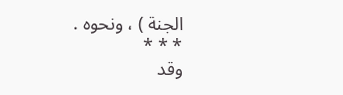الجنة ) ، ونحوه .
* * *
وقد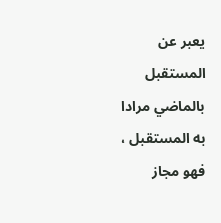يعبر عن المستقبل بالماضي مرادا به المستقبل ، فهو مجاز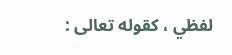لفظي ، كقوله تعالى :